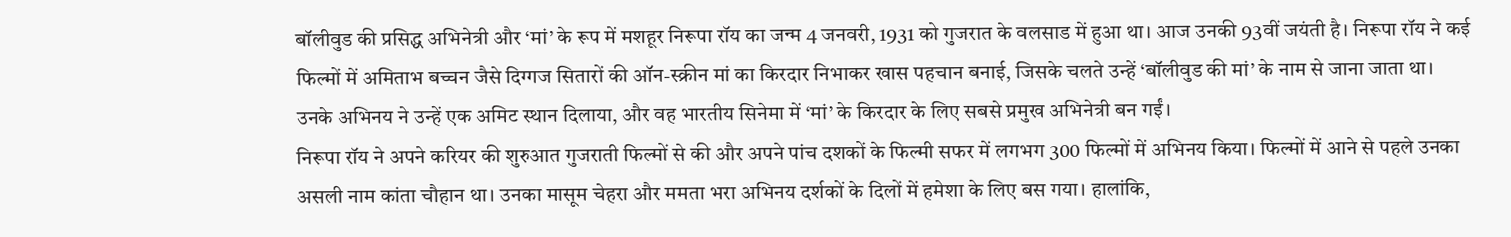बॉलीवुड की प्रसिद्ध अभिनेत्री और ‘मां’ के रूप में मशहूर निरूपा रॉय का जन्म 4 जनवरी, 1931 को गुजरात के वलसाड में हुआ था। आज उनकी 93वीं जयंती है। निरूपा रॉय ने कई फिल्मों में अमिताभ बच्चन जैसे दिग्गज सितारों की ऑन-स्क्रीन मां का किरदार निभाकर खास पहचान बनाई, जिसके चलते उन्हें ‘बॉलीवुड की मां’ के नाम से जाना जाता था। उनके अभिनय ने उन्हें एक अमिट स्थान दिलाया, और वह भारतीय सिनेमा में ‘मां’ के किरदार के लिए सबसे प्रमुख अभिनेत्री बन गईं।
निरूपा रॉय ने अपने करियर की शुरुआत गुजराती फिल्मों से की और अपने पांच दशकों के फिल्मी सफर में लगभग 300 फिल्मों में अभिनय किया। फिल्मों में आने से पहले उनका असली नाम कांता चौहान था। उनका मासूम चेहरा और ममता भरा अभिनय दर्शकों के दिलों में हमेशा के लिए बस गया। हालांकि,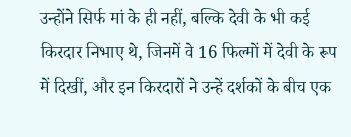उन्होंने सिर्फ मां के ही नहीं, बल्कि देवी के भी कई किरदार निभाए थे, जिनमें वे 16 फिल्मों में देवी के रूप में दिखीं, और इन किरदारों ने उन्हें दर्शकों के बीच एक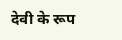देवी के रूप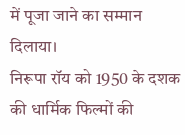में पूजा जाने का सम्मान दिलाया।
निरूपा रॉय को 1950 के दशक की धार्मिक फिल्मों की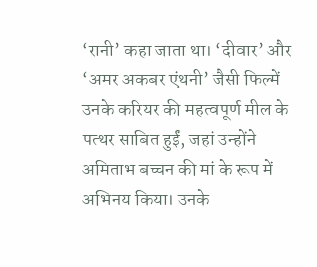‘रानी’ कहा जाता था। ‘दीवार’ और ‘अमर अकबर एंथनी’ जैसी फिल्में उनके करियर की महत्वपूर्ण मील के पत्थर साबित हुईं, जहां उन्होंने अमिताभ बच्चन की मां के रूप में अभिनय किया। उनके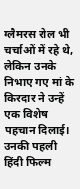ग्लैमरस रोल भी चर्चाओं में रहे थे, लेकिन उनके निभाए गए मां के किरदार ने उन्हें एक विशेष पहचान दिलाई।
उनकी पहली हिंदी फिल्म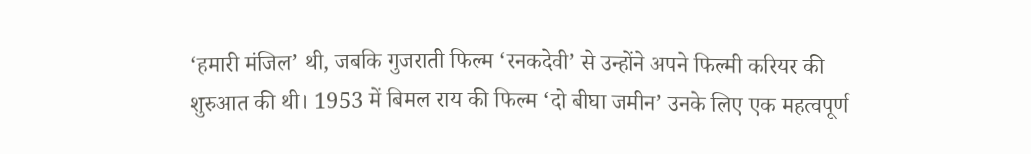‘हमारी मंजिल’ थी, जबकि गुजराती फिल्म ‘रनकदेवी’ से उन्होंने अपने फिल्मी करियर की शुरुआत की थी। 1953 में बिमल राय की फिल्म ‘दो बीघा जमीन’ उनके लिए एक महत्वपूर्ण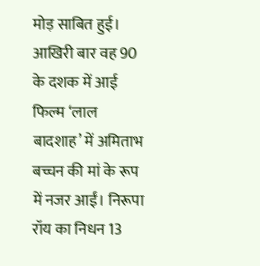मोड़ साबित हुई। आखिरी बार वह 90 के दशक में आई फिल्म ‘लाल बादशाह’ में अमिताभ बच्चन की मां के रूप में नजर आईं। निरूपा रॉय का निधन 13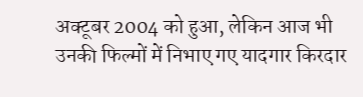अक्टूबर 2004 को हुआ, लेकिन आज भी उनकी फिल्मों में निभाए गए यादगार किरदार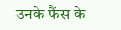उनके फैंस के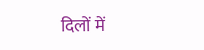दिलों में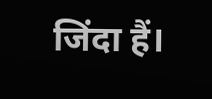जिंदा हैं।